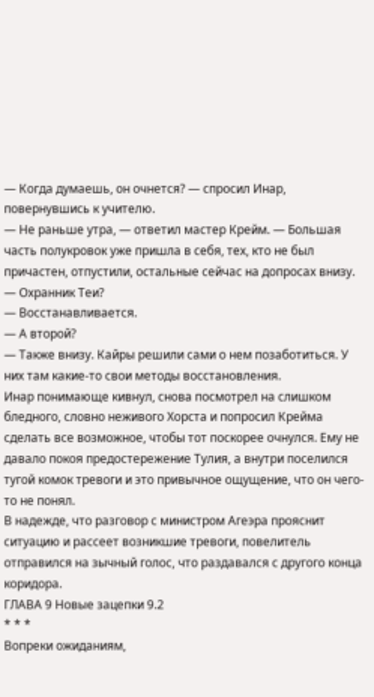— Когда думаешь, он очнется? — спросил Инар, повернувшись к учителю.
— Не раньше утра, — ответил мастер Крейм. — Большая часть полукровок уже пришла в себя, тех, кто не был причастен, отпустили, остальные сейчас на допросах внизу.
— Охранник Теи?
— Восстанавливается.
— А второй?
— Также внизу. Кайры решили сами о нем позаботиться. У них там какие-то свои методы восстановления.
Инар понимающе кивнул, снова посмотрел на слишком бледного, словно неживого Хорста и попросил Крейма сделать все возможное, чтобы тот поскорее очнулся. Ему не давало покоя предостережение Тулия, а внутри поселился тугой комок тревоги и это привычное ощущение, что он чего-то не понял.
В надежде, что разговор с министром Агеэра прояснит ситуацию и рассеет возникшие тревоги, повелитель отправился на зычный голос, что раздавался с другого конца коридора.
ГЛАВА 9 Новые зацепки 9.2
* * *
Вопреки ожиданиям,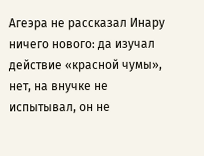Агеэра не рассказал Инару ничего нового: да изучал действие «красной чумы», нет, на внучке не испытывал, он не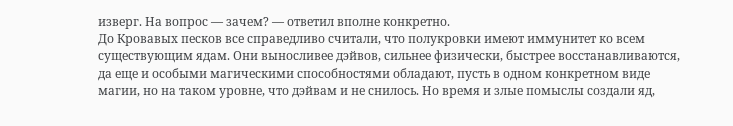изверг. На вопрос — зачем? — ответил вполне конкретно.
До Кровавых песков все справедливо считали, что полукровки имеют иммунитет ко всем существующим ядам. Они выносливее дэйвов, сильнее физически, быстрее восстанавливаются, да еще и особыми магическими способностями обладают, пусть в одном конкретном виде магии, но на таком уровне, что дэйвам и не снилось. Но время и злые помыслы создали яд,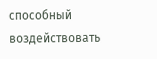способный воздействовать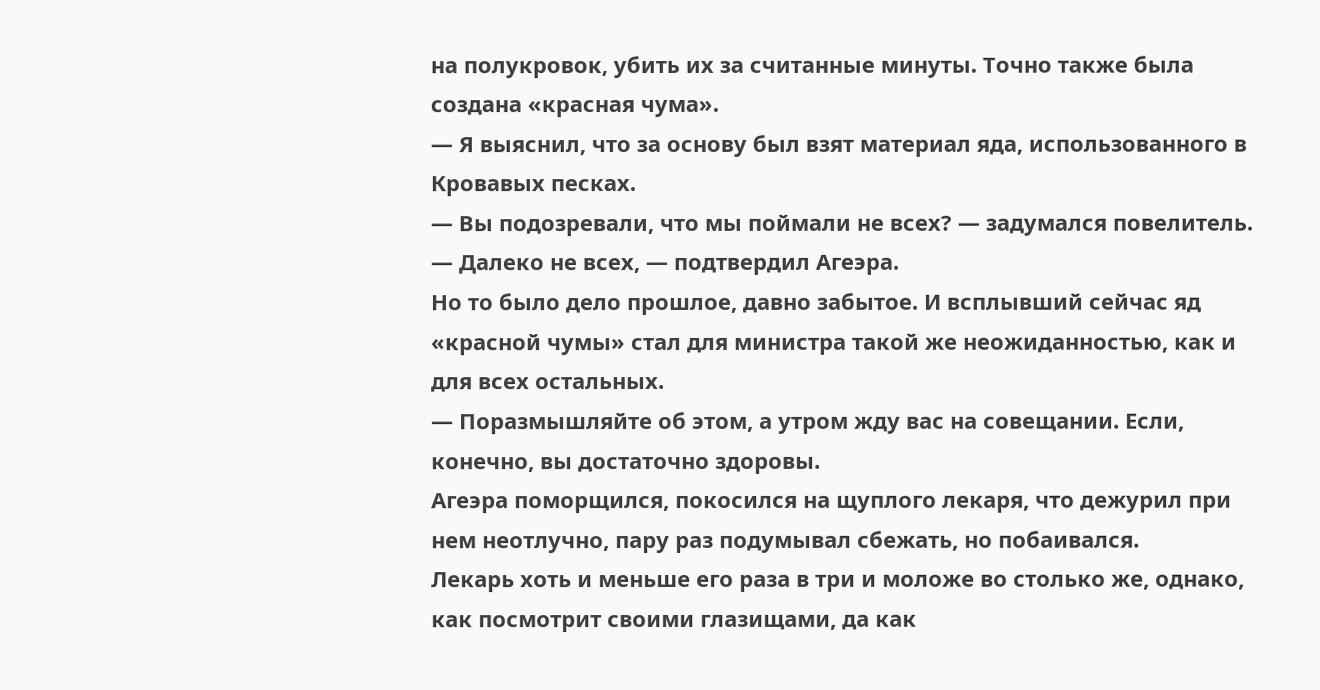на полукровок, убить их за считанные минуты. Точно также была создана «красная чума».
— Я выяснил, что за основу был взят материал яда, использованного в Кровавых песках.
— Вы подозревали, что мы поймали не всех? — задумался повелитель.
— Далеко не всех, — подтвердил Агеэра.
Но то было дело прошлое, давно забытое. И всплывший сейчас яд «красной чумы» стал для министра такой же неожиданностью, как и для всех остальных.
— Поразмышляйте об этом, а утром жду вас на совещании. Если, конечно, вы достаточно здоровы.
Агеэра поморщился, покосился на щуплого лекаря, что дежурил при нем неотлучно, пару раз подумывал сбежать, но побаивался.
Лекарь хоть и меньше его раза в три и моложе во столько же, однако, как посмотрит своими глазищами, да как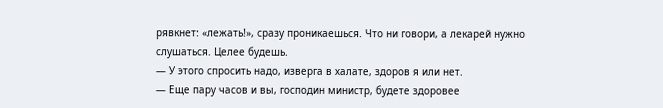рявкнет: «лежать!», сразу проникаешься. Что ни говори, а лекарей нужно слушаться. Целее будешь.
— У этого спросить надо, изверга в халате, здоров я или нет.
— Еще пару часов и вы, господин министр, будете здоровее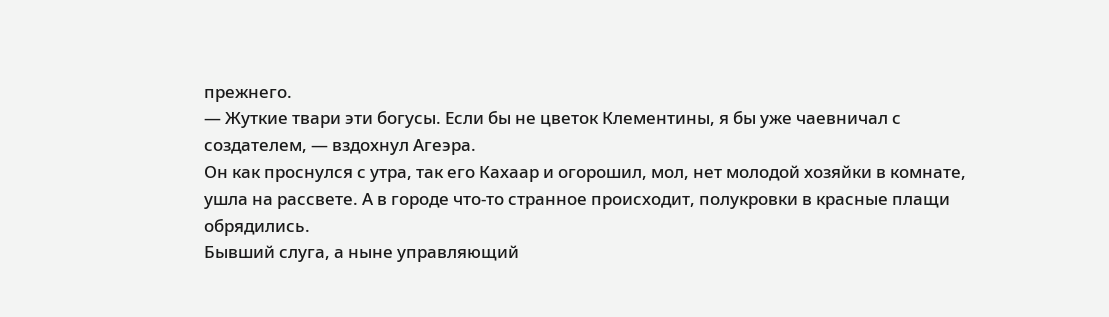прежнего.
— Жуткие твари эти богусы. Если бы не цветок Клементины, я бы уже чаевничал с создателем, — вздохнул Агеэра.
Он как проснулся с утра, так его Кахаар и огорошил, мол, нет молодой хозяйки в комнате, ушла на рассвете. А в городе что-то странное происходит, полукровки в красные плащи обрядились.
Бывший слуга, а ныне управляющий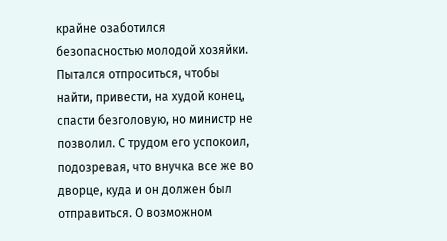крайне озаботился безопасностью молодой хозяйки. Пытался отпроситься, чтобы найти, привести, на худой конец, спасти безголовую, но министр не позволил. С трудом его успокоил, подозревая, что внучка все же во дворце, куда и он должен был отправиться. О возможном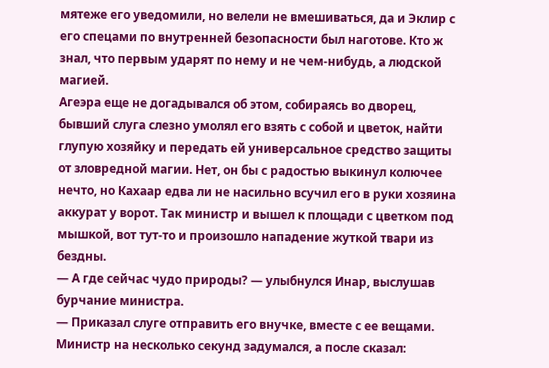мятеже его уведомили, но велели не вмешиваться, да и Эклир с его спецами по внутренней безопасности был наготове. Кто ж знал, что первым ударят по нему и не чем-нибудь, а людской магией.
Агеэра еще не догадывался об этом, собираясь во дворец, бывший слуга слезно умолял его взять с собой и цветок, найти глупую хозяйку и передать ей универсальное средство защиты от зловредной магии. Нет, он бы с радостью выкинул колючее нечто, но Кахаар едва ли не насильно всучил его в руки хозяина аккурат у ворот. Так министр и вышел к площади с цветком под мышкой, вот тут-то и произошло нападение жуткой твари из бездны.
— А где сейчас чудо природы? — улыбнулся Инар, выслушав бурчание министра.
— Приказал слуге отправить его внучке, вместе с ее вещами.
Министр на несколько секунд задумался, а после сказал: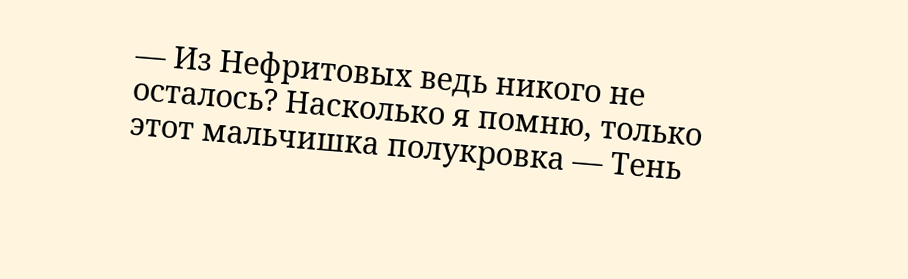— Из Нефритовых ведь никого не осталось? Насколько я помню, только этот мальчишка полукровка — Тень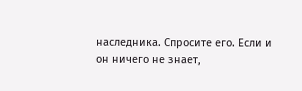наследника. Спросите его. Если и он ничего не знает,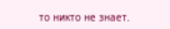то никто не знает.